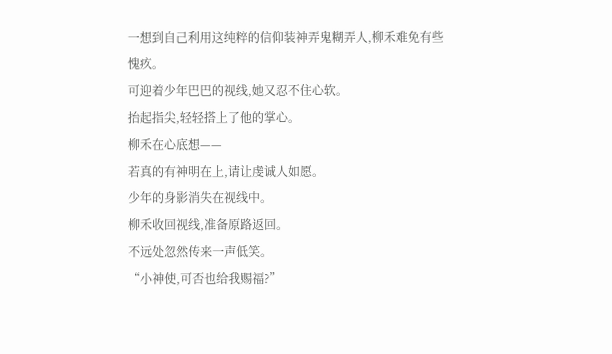一想到自己利用这纯粹的信仰装神弄鬼糊弄人,柳禾难免有些愧疚。
可迎着少年巴巴的视线,她又忍不住心软。
抬起指尖,轻轻搭上了他的掌心。
柳禾在心底想——
若真的有神明在上,请让虔诚人如愿。
少年的身影消失在视线中。
柳禾收回视线,准备原路返回。
不远处忽然传来一声低笑。
“小神使,可否也给我赐福?”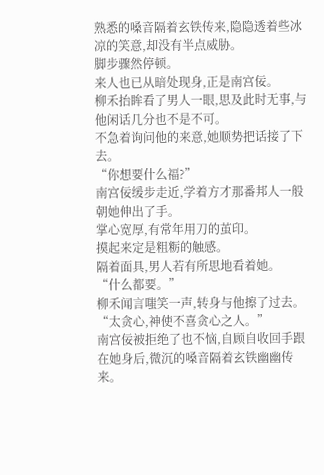熟悉的嗓音隔着玄铁传来,隐隐透着些冰凉的笑意,却没有半点威胁。
脚步骤然停顿。
来人也已从暗处现身,正是南宫佞。
柳禾抬眸看了男人一眼,思及此时无事,与他闲话几分也不是不可。
不急着询问他的来意,她顺势把话接了下去。
“你想要什么福?”
南宫佞缓步走近,学着方才那番邦人一般朝她伸出了手。
掌心宽厚,有常年用刀的茧印。
摸起来定是粗粝的触感。
隔着面具,男人若有所思地看着她。
“什么都要。”
柳禾闻言嗤笑一声,转身与他擦了过去。
“太贪心,神使不喜贪心之人。”
南宫佞被拒绝了也不恼,自顾自收回手跟在她身后,微沉的嗓音隔着玄铁幽幽传来。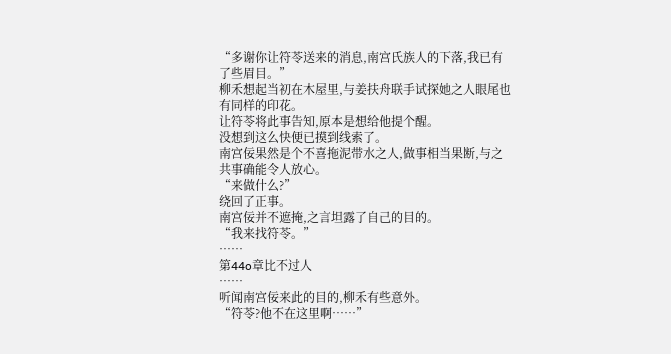“多谢你让符苓送来的消息,南宫氏族人的下落,我已有了些眉目。”
柳禾想起当初在木屋里,与姜扶舟联手试探她之人眼尾也有同样的印花。
让符苓将此事告知,原本是想给他提个醒。
没想到这么快便已摸到线索了。
南宫佞果然是个不喜拖泥带水之人,做事相当果断,与之共事确能令人放心。
“来做什么?”
绕回了正事。
南宫佞并不遮掩,之言坦露了自己的目的。
“我来找符苓。”
……
第44o章比不过人
……
听闻南宫佞来此的目的,柳禾有些意外。
“符苓?他不在这里啊……”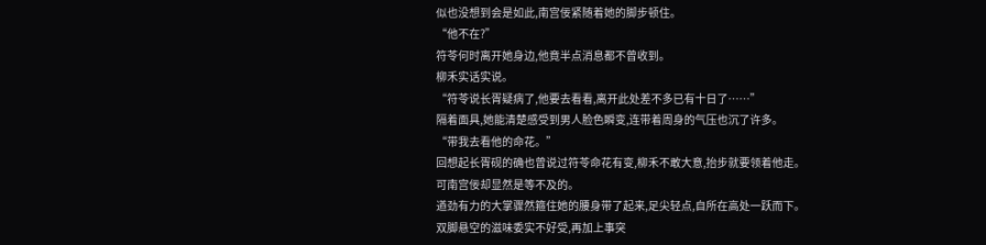似也没想到会是如此,南宫佞紧随着她的脚步顿住。
“他不在?”
符苓何时离开她身边,他竟半点消息都不曾收到。
柳禾实话实说。
“符苓说长胥疑病了,他要去看看,离开此处差不多已有十日了……”
隔着面具,她能清楚感受到男人脸色瞬变,连带着周身的气压也沉了许多。
“带我去看他的命花。”
回想起长胥砚的确也曾说过符苓命花有变,柳禾不敢大意,抬步就要领着他走。
可南宫佞却显然是等不及的。
遒劲有力的大掌骤然箍住她的腰身带了起来,足尖轻点,自所在高处一跃而下。
双脚悬空的滋味委实不好受,再加上事突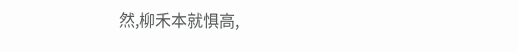然,柳禾本就惧高,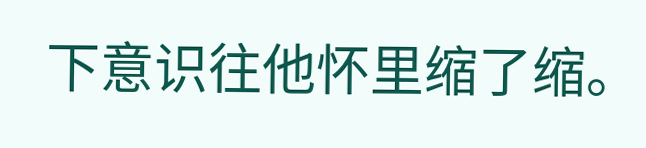下意识往他怀里缩了缩。